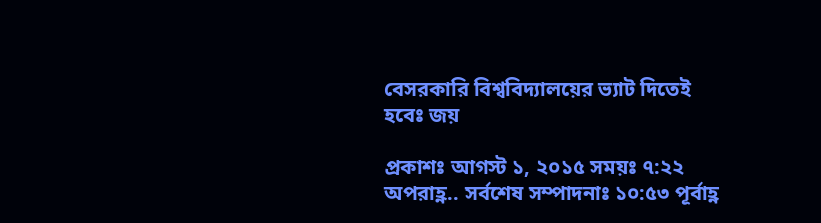বেসরকারি বিশ্ববিদ্যালয়ের ভ্যাট দিতেই হবেঃ জয়

প্রকাশঃ আগস্ট ১, ২০১৫ সময়ঃ ৭:২২ অপরাহ্ণ.. সর্বশেষ সম্পাদনাঃ ১০:৫৩ পূর্বাহ্ণ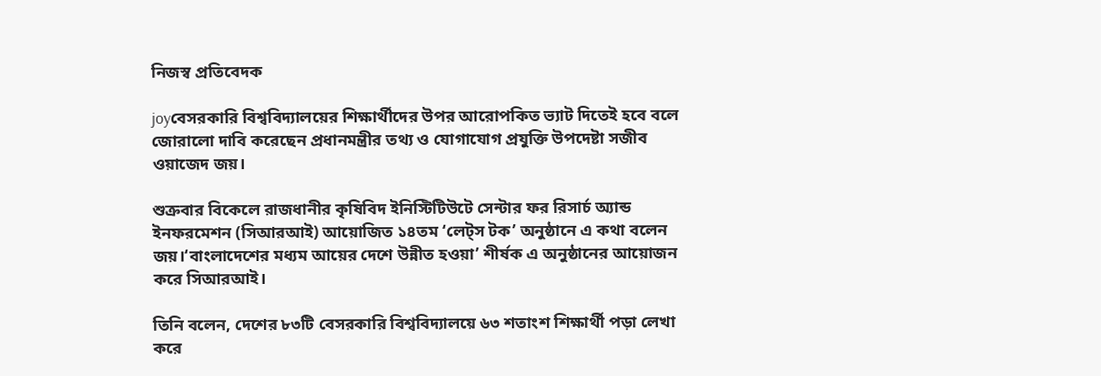নিজস্ব প্রতিবেদক

joyবেসরকারি বিশ্ববিদ্যালয়ের শিক্ষার্থীদের উপর আরোপকিত ভ্যাট দিতেই হবে বলে জোরালো দাবি করেছেন প্রধানমন্ত্রীর তথ্য ও যোগাযোগ প্রযুক্তি উপদেষ্টা সজীব ওয়াজেদ জয়।

শুক্রবার বিকেলে রাজধানীর কৃষিবিদ ইনিস্টিটিউটে সেন্টার ফর রিসার্চ অ্যান্ড ইনফরমেশন (সিআরআই) আয়োজিত ১৪তম ‘লেট্‌স টক’ অনুষ্ঠানে এ কথা বলেন জয়।‘বাংলাদেশের মধ্যম আয়ের দেশে উন্নীত হওয়া’ শীর্ষক এ অনুষ্ঠানের আয়োজন করে সিআরআই।

তিনি বলেন, দেশের ৮৩টি বেসরকারি বিশ্ববিদ্যালয়ে ৬৩ শতাংশ শিক্ষার্থী পড়া লেখা করে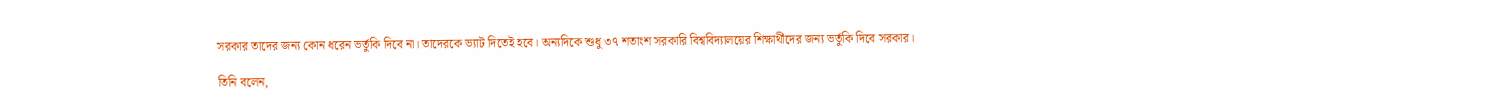সরকার তাদের জন্য কোন ধরেন ভর্তুকি দিবে না। তাদেরকে ভ্যাট দিতেই হবে। অন্যদিকে শুধু ৩৭ শতাংশ সরকারি বিশ্ববিদ্যালয়ের শিক্ষার্থীদের জন্য ভর্তুকি দিবে সরকার।

তিনি বলেন,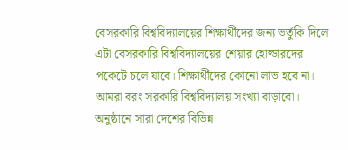বেসরকারি বিশ্ববিদ্যালয়ের শিক্ষার্থীদের জন্য ভর্তুকি দিলে এটা বেসরকারি বিশ্ববিদ্যালয়ের শেয়ার হোল্ডারদের পকেটে চলে যাবে। শিক্ষার্থীদের কোনো লাভ হবে না। আমরা বরং সরকারি বিশ্ববিদ্যালয় সংখ্যা বাড়াবো।
অনুষ্ঠানে সারা দেশের বিভিন্ন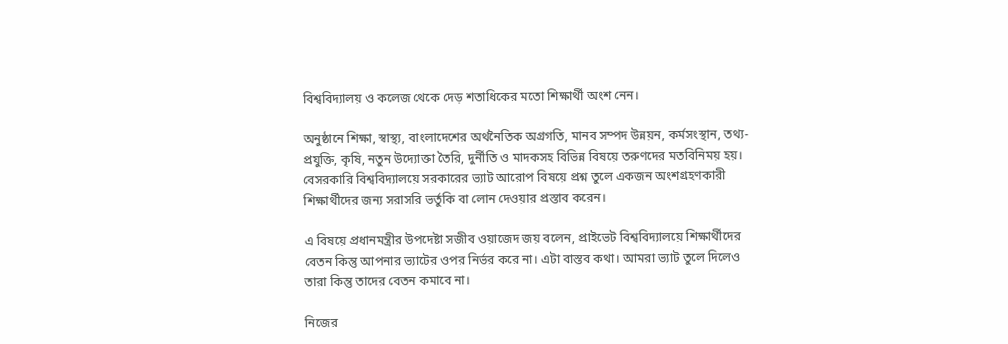বিশ্ববিদ্যালয় ও কলেজ থেকে দেড় শতাধিকের মতো শিক্ষার্থী অংশ নেন।

অনুষ্ঠানে শিক্ষা, স্বাস্থ্য, বাংলাদেশের অর্থনৈতিক অগ্রগতি, মানব সম্পদ উন্নয়ন, কর্মসংস্থান, তথ্য-প্রযুক্তি, কৃষি, নতুন উদ্যোক্তা তৈরি, দুর্নীতি ও মাদকসহ বিভিন্ন বিষয়ে তরুণদের মতবিনিময় হয়।
বেসরকারি বিশ্ববিদ্যালয়ে সরকারের ভ্যাট আরোপ বিষয়ে প্রশ্ন তুলে একজন অংশগ্রহণকারী শিক্ষার্থীদের জন্য সরাসরি ভর্তুকি বা লোন দেওয়ার প্রস্তাব করেন।

এ বিষয়ে প্রধানমন্ত্রীর উপদেষ্টা সজীব ওয়াজেদ জয় বলেন, প্রাইভেট বিশ্ববিদ্যালয়ে শিক্ষার্থীদের বেতন কিন্তু আপনার ভ্যাটের ওপর নির্ভর করে না। এটা বাস্তব কথা। আমরা ভ্যাট তুলে দিলেও তারা কিন্তু তাদের বেতন কমাবে না।

নিজের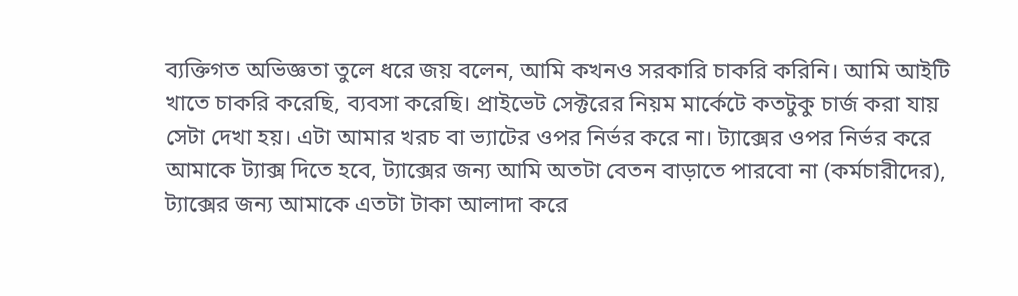ব্যক্তিগত অভিজ্ঞতা তুলে ধরে জয় বলেন, আমি কখনও সরকারি চাকরি করিনি। আমি আইটি খাতে চাকরি করেছি, ব্যবসা করেছি। প্রাইভেট সেক্টরের নিয়ম মার্কেটে কতটুকু চার্জ করা যায় সেটা দেখা হয়। এটা আমার খরচ বা ভ্যাটের ওপর নির্ভর করে না। ট্যাক্সের ওপর নির্ভর করে আমাকে ট্যাক্স দিতে হবে, ট্যাক্সের জন্য আমি অতটা বেতন বাড়াতে পারবো না (কর্মচারীদের), ট্যাক্সের জন্য আমাকে এতটা টাকা আলাদা করে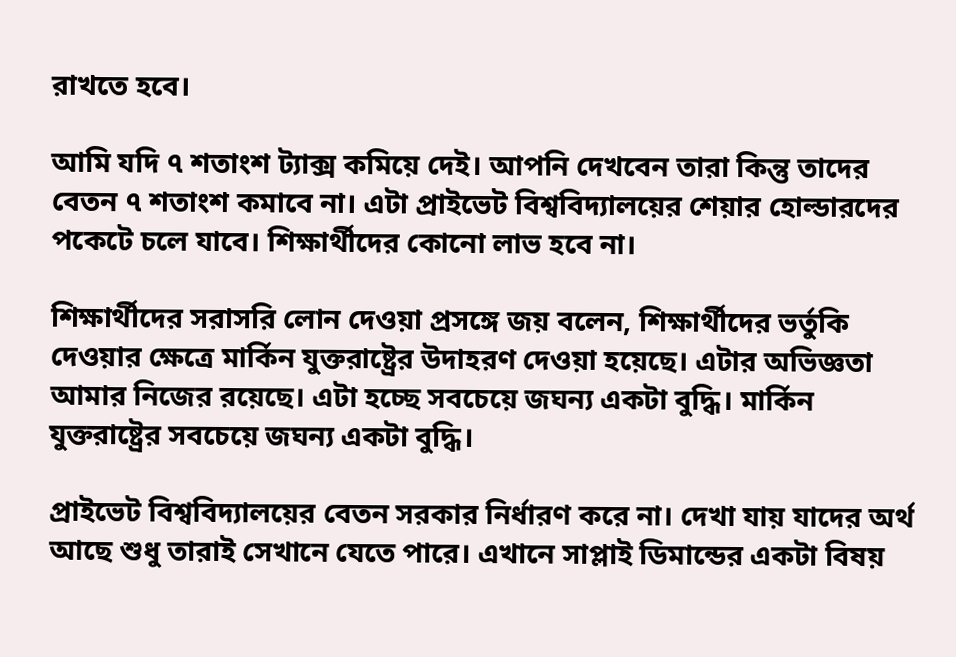রাখতে হবে।

আমি যদি ৭ শতাংশ ট্যাক্স কমিয়ে দেই। আপনি দেখবেন তারা কিন্তু তাদের বেতন ৭ শতাংশ কমাবে না। এটা প্রাইভেট বিশ্ববিদ্যালয়ের শেয়ার হোল্ডারদের পকেটে চলে যাবে। শিক্ষার্থীদের কোনো লাভ হবে না।

শিক্ষার্থীদের সরাসরি লোন দেওয়া প্রসঙ্গে জয় বলেন, শিক্ষার্থীদের ভর্তুকি দেওয়ার ক্ষেত্রে মার্কিন যুক্তরাষ্ট্রের উদাহরণ দেওয়া হয়েছে। এটার অভিজ্ঞতা আমার নিজের রয়েছে। এটা হচ্ছে সবচেয়ে জঘন্য একটা বুদ্ধি। মার্কিন যুক্তরাষ্ট্রের সবচেয়ে জঘন্য একটা বুদ্ধি।

প্রাইভেট বিশ্ববিদ্যালয়ের বেতন সরকার নির্ধারণ করে না। দেখা যায় যাদের অর্থ আছে শুধু তারাই সেখানে যেতে পারে। এখানে সাপ্লাই ডিমান্ডের একটা বিষয়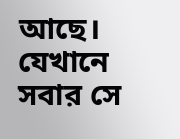আছে। যেখানে সবার সে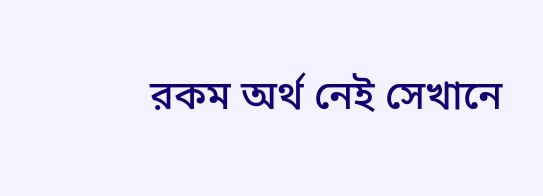রকম অর্থ নেই সেখানে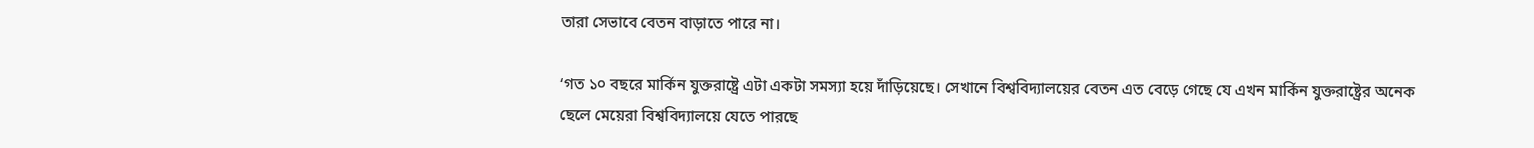তারা সেভাবে বেতন বাড়াতে পারে না।

‘গত ১০ বছরে মার্কিন যুক্তরাষ্ট্রে এটা একটা সমস্যা হয়ে দাঁড়িয়েছে। সেখানে বিশ্ববিদ্যালয়ের বেতন এত বেড়ে গেছে যে এখন মার্কিন যুক্তরাষ্ট্রের অনেক ছেলে মেয়েরা বিশ্ববিদ্যালয়ে যেতে পারছে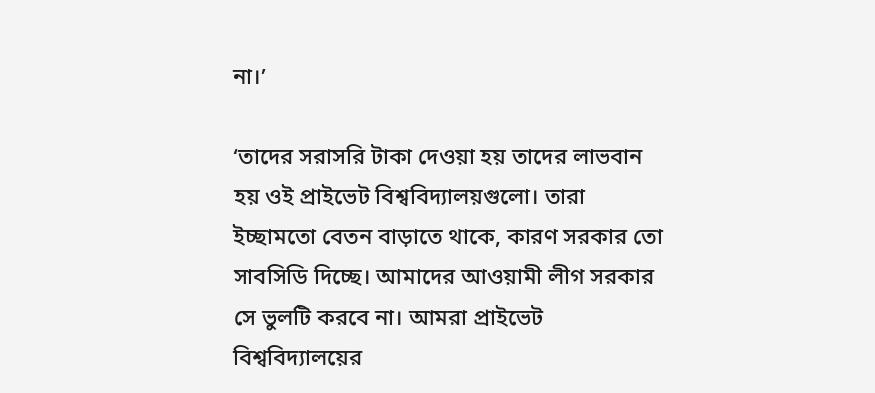না।’

‘তাদের সরাসরি টাকা দেওয়া হয় তাদের লাভবান হয় ওই প্রাইভেট বিশ্ববিদ্যালয়গুলো। তারা ইচ্ছামতো বেতন বাড়াতে থাকে, কারণ সরকার তো সাবসিডি দিচ্ছে। আমাদের আওয়ামী লীগ সরকার সে ভুলটি করবে না। আমরা প্রাইভেট বিশ্ববিদ্যালয়ের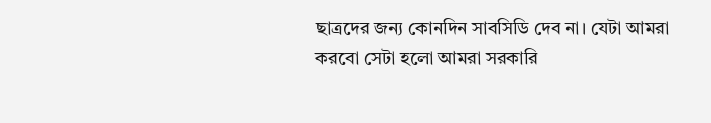ছাত্রদের জন্য কোনদিন সাবসিডি দেব না। যেটা আমরা করবো সেটা হলো আমরা সরকারি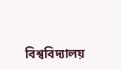বিশ্ববিদ্যালয়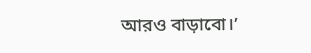আরও বাড়াবো।’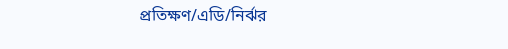প্রতিক্ষণ/এডি/নির্ঝর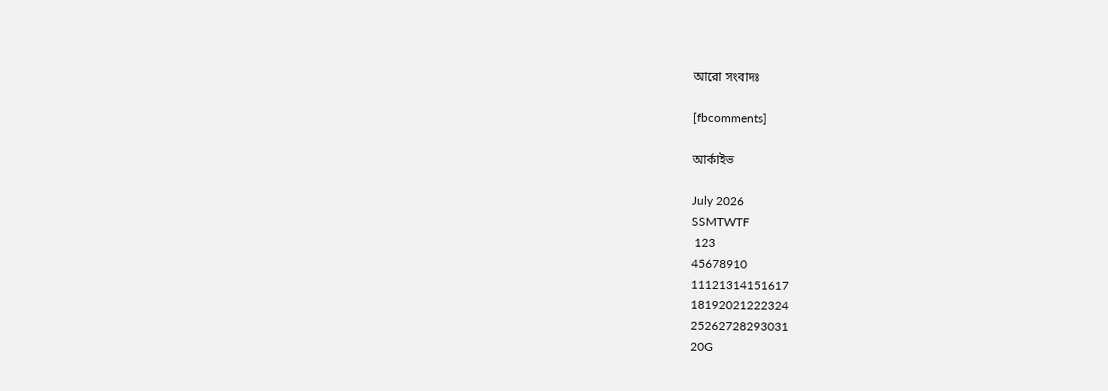আরো সংবাদঃ

[fbcomments]

আর্কাইভ

July 2026
SSMTWTF
 123
45678910
11121314151617
18192021222324
25262728293031
20G